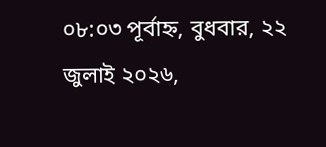০৮:০৩ পূর্বাহ্ন, বুধবার, ২২ জুলাই ২০২৬,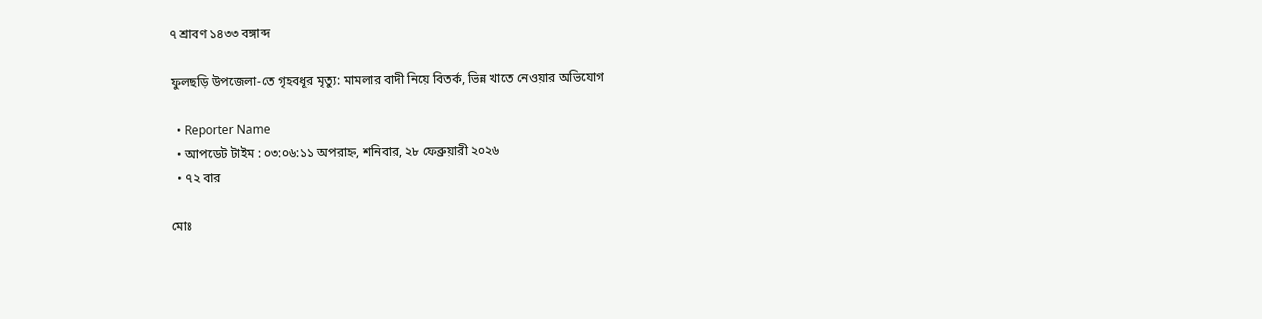৭ শ্রাবণ ১৪৩৩ বঙ্গাব্দ

ফুলছড়ি উপজেলা-তে গৃহবধূর মৃত্যু: মামলার বাদী নিয়ে বিতর্ক, ভিন্ন খাতে নেওয়ার অভিযোগ

  • Reporter Name
  • আপডেট টাইম : ০৩:০৬:১১ অপরাহ্ন, শনিবার, ২৮ ফেব্রুয়ারী ২০২৬
  • ৭২ বার

মোঃ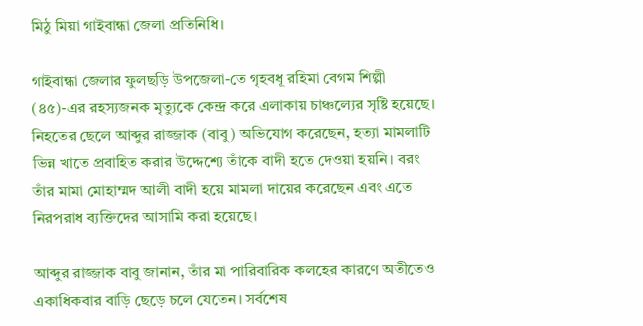মিঠু মিয়া গাইবান্ধা জেলা প্রতিনিধি।

গাইবান্ধা জেলার ফুলছড়ি উপজেলা-তে গৃহবধূ রহিমা বেগম শিল্পী (৪৫)-এর রহস্যজনক মৃত্যুকে কেন্দ্র করে এলাকায় চাঞ্চল্যের সৃষ্টি হয়েছে। নিহতের ছেলে আব্দুর রাজ্জাক (বাবু) অভিযোগ করেছেন, হত্যা মামলাটি ভিন্ন খাতে প্রবাহিত করার উদ্দেশ্যে তাঁকে বাদী হতে দেওয়া হয়নি। বরং তাঁর মামা মোহাম্মদ আলী বাদী হয়ে মামলা দায়ের করেছেন এবং এতে নিরপরাধ ব্যক্তিদের আসামি করা হয়েছে।

আব্দুর রাজ্জাক বাবু জানান, তাঁর মা পারিবারিক কলহের কারণে অতীতেও একাধিকবার বাড়ি ছেড়ে চলে যেতেন। সর্বশেষ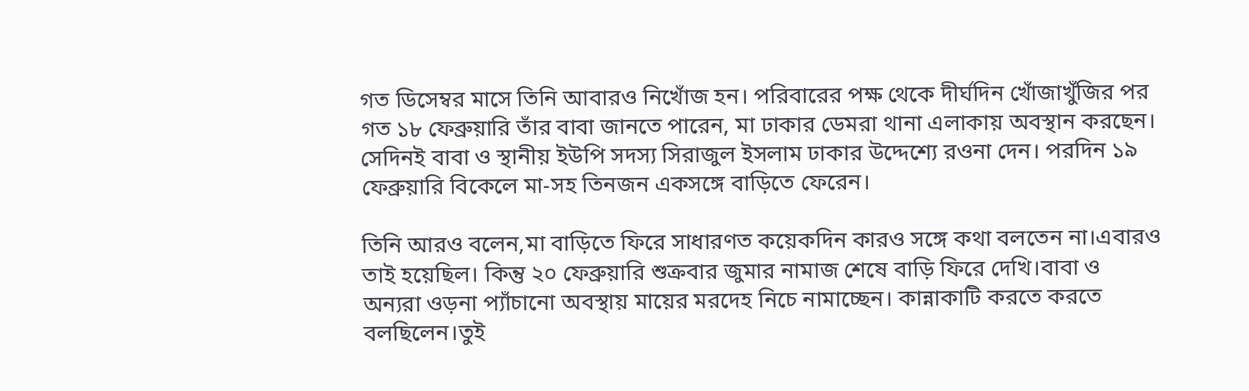গত ডিসেম্বর মাসে তিনি আবারও নিখোঁজ হন। পরিবারের পক্ষ থেকে দীর্ঘদিন খোঁজাখুঁজির পর গত ১৮ ফেব্রুয়ারি তাঁর বাবা জানতে পারেন, মা ঢাকার ডেমরা থানা এলাকায় অবস্থান করছেন। সেদিনই বাবা ও স্থানীয় ইউপি সদস্য সিরাজুল ইসলাম ঢাকার উদ্দেশ্যে রওনা দেন। পরদিন ১৯ ফেব্রুয়ারি বিকেলে মা-সহ তিনজন একসঙ্গে বাড়িতে ফেরেন।

তিনি আরও বলেন,মা বাড়িতে ফিরে সাধারণত কয়েকদিন কারও সঙ্গে কথা বলতেন না।এবারও তাই হয়েছিল। কিন্তু ২০ ফেব্রুয়ারি শুক্রবার জুমার নামাজ শেষে বাড়ি ফিরে দেখি।বাবা ও অন্যরা ওড়না প্যাঁচানো অবস্থায় মায়ের মরদেহ নিচে নামাচ্ছেন। কান্নাকাটি করতে করতে বলছিলেন।তুই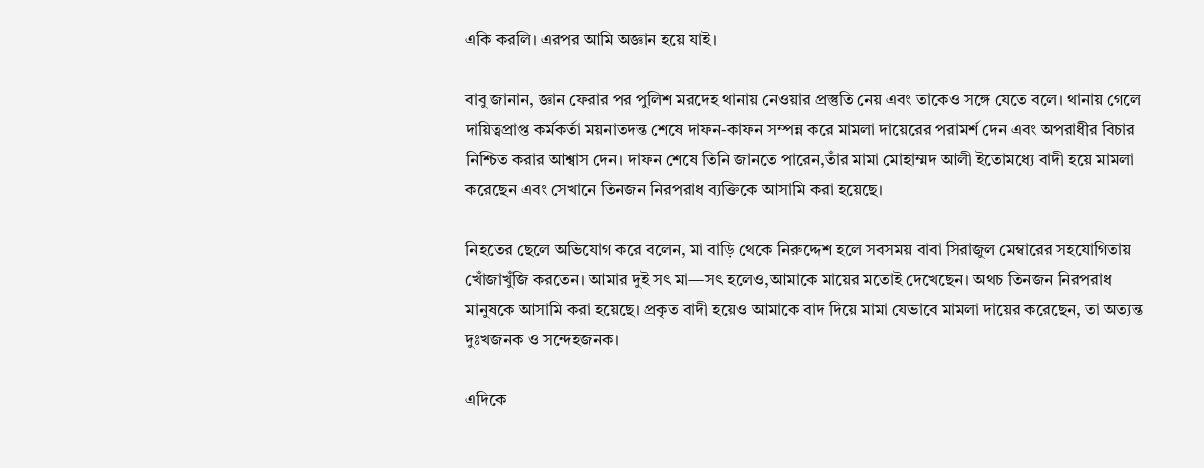একি করলি। এরপর আমি অজ্ঞান হয়ে যাই।

বাবু জানান, জ্ঞান ফেরার পর পুলিশ মরদেহ থানায় নেওয়ার প্রস্তুতি নেয় এবং তাকেও সঙ্গে যেতে বলে। থানায় গেলে দায়িত্বপ্রাপ্ত কর্মকর্তা ময়নাতদন্ত শেষে দাফন-কাফন সম্পন্ন করে মামলা দায়েরের পরামর্শ দেন এবং অপরাধীর বিচার নিশ্চিত করার আশ্বাস দেন। দাফন শেষে তিনি জানতে পারেন,তাঁর মামা মোহাম্মদ আলী ইতোমধ্যে বাদী হয়ে মামলা করেছেন এবং সেখানে তিনজন নিরপরাধ ব্যক্তিকে আসামি করা হয়েছে।

নিহতের ছেলে অভিযোগ করে বলেন, মা বাড়ি থেকে নিরুদ্দেশ হলে সবসময় বাবা সিরাজুল মেম্বারের সহযোগিতায় খোঁজাখুঁজি করতেন। আমার দুই সৎ মা—সৎ হলেও,আমাকে মায়ের মতোই দেখেছেন। অথচ তিনজন নিরপরাধ মানুষকে আসামি করা হয়েছে। প্রকৃত বাদী হয়েও আমাকে বাদ দিয়ে মামা যেভাবে মামলা দায়ের করেছেন, তা অত্যন্ত দুঃখজনক ও সন্দেহজনক।

এদিকে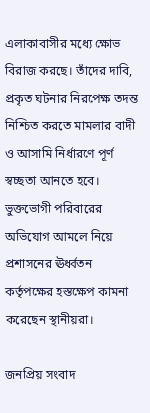এলাকাবাসীর মধ্যে ক্ষোভ বিরাজ করছে। তাঁদের দাবি, প্রকৃত ঘটনার নিরপেক্ষ তদন্ত নিশ্চিত করতে মামলার বাদী ও আসামি নির্ধারণে পূর্ণ স্বচ্ছতা আনতে হবে। ভুক্তভোগী পরিবারের অভিযোগ আমলে নিয়ে প্রশাসনের ঊর্ধ্বতন কর্তৃপক্ষের হস্তক্ষেপ কামনা করেছেন স্থানীয়রা।

জনপ্রিয় সংবাদ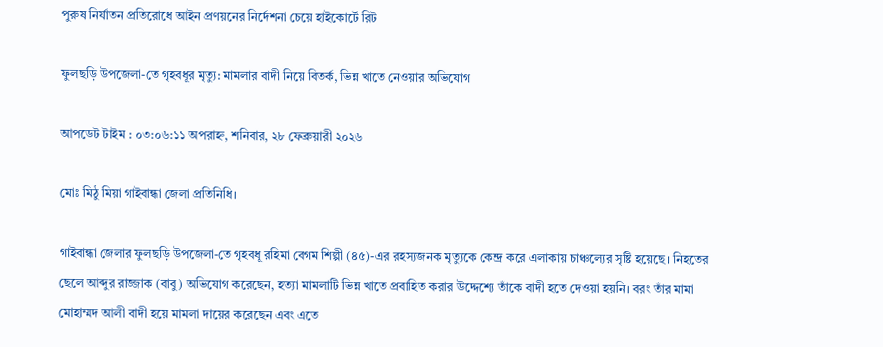পুরুষ নির্যাতন প্রতিরোধে আইন প্রণয়নের নির্দেশনা চেয়ে হাইকোর্টে রিট

ফুলছড়ি উপজেলা-তে গৃহবধূর মৃত্যু: মামলার বাদী নিয়ে বিতর্ক, ভিন্ন খাতে নেওয়ার অভিযোগ

আপডেট টাইম : ০৩:০৬:১১ অপরাহ্ন, শনিবার, ২৮ ফেব্রুয়ারী ২০২৬

মোঃ মিঠু মিয়া গাইবান্ধা জেলা প্রতিনিধি।

গাইবান্ধা জেলার ফুলছড়ি উপজেলা-তে গৃহবধূ রহিমা বেগম শিল্পী (৪৫)-এর রহস্যজনক মৃত্যুকে কেন্দ্র করে এলাকায় চাঞ্চল্যের সৃষ্টি হয়েছে। নিহতের ছেলে আব্দুর রাজ্জাক (বাবু) অভিযোগ করেছেন, হত্যা মামলাটি ভিন্ন খাতে প্রবাহিত করার উদ্দেশ্যে তাঁকে বাদী হতে দেওয়া হয়নি। বরং তাঁর মামা মোহাম্মদ আলী বাদী হয়ে মামলা দায়ের করেছেন এবং এতে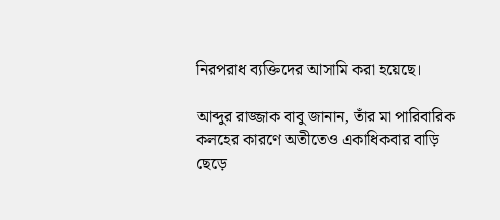নিরপরাধ ব্যক্তিদের আসামি করা হয়েছে।

আব্দুর রাজ্জাক বাবু জানান, তাঁর মা পারিবারিক কলহের কারণে অতীতেও একাধিকবার বাড়ি ছেড়ে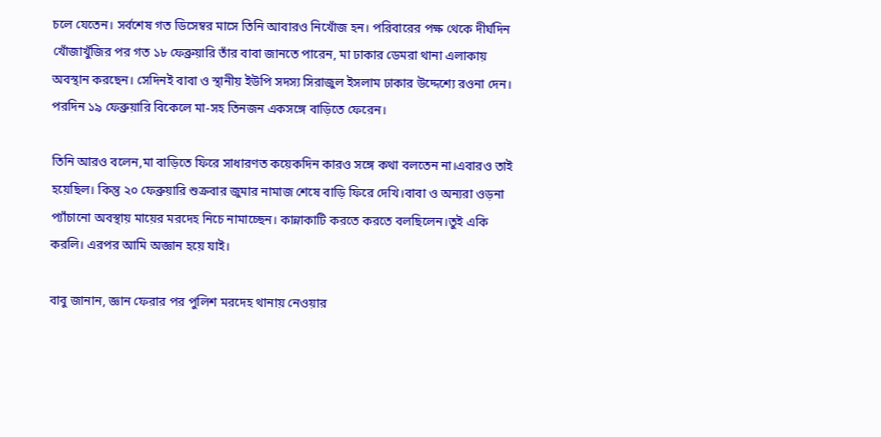চলে যেতেন। সর্বশেষ গত ডিসেম্বর মাসে তিনি আবারও নিখোঁজ হন। পরিবারের পক্ষ থেকে দীর্ঘদিন খোঁজাখুঁজির পর গত ১৮ ফেব্রুয়ারি তাঁর বাবা জানতে পারেন, মা ঢাকার ডেমরা থানা এলাকায় অবস্থান করছেন। সেদিনই বাবা ও স্থানীয় ইউপি সদস্য সিরাজুল ইসলাম ঢাকার উদ্দেশ্যে রওনা দেন। পরদিন ১৯ ফেব্রুয়ারি বিকেলে মা-সহ তিনজন একসঙ্গে বাড়িতে ফেরেন।

তিনি আরও বলেন,মা বাড়িতে ফিরে সাধারণত কয়েকদিন কারও সঙ্গে কথা বলতেন না।এবারও তাই হয়েছিল। কিন্তু ২০ ফেব্রুয়ারি শুক্রবার জুমার নামাজ শেষে বাড়ি ফিরে দেখি।বাবা ও অন্যরা ওড়না প্যাঁচানো অবস্থায় মায়ের মরদেহ নিচে নামাচ্ছেন। কান্নাকাটি করতে করতে বলছিলেন।তুই একি করলি। এরপর আমি অজ্ঞান হয়ে যাই।

বাবু জানান, জ্ঞান ফেরার পর পুলিশ মরদেহ থানায় নেওয়ার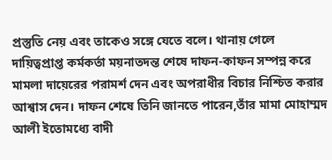প্রস্তুতি নেয় এবং তাকেও সঙ্গে যেতে বলে। থানায় গেলে দায়িত্বপ্রাপ্ত কর্মকর্তা ময়নাতদন্ত শেষে দাফন-কাফন সম্পন্ন করে মামলা দায়েরের পরামর্শ দেন এবং অপরাধীর বিচার নিশ্চিত করার আশ্বাস দেন। দাফন শেষে তিনি জানতে পারেন,তাঁর মামা মোহাম্মদ আলী ইতোমধ্যে বাদী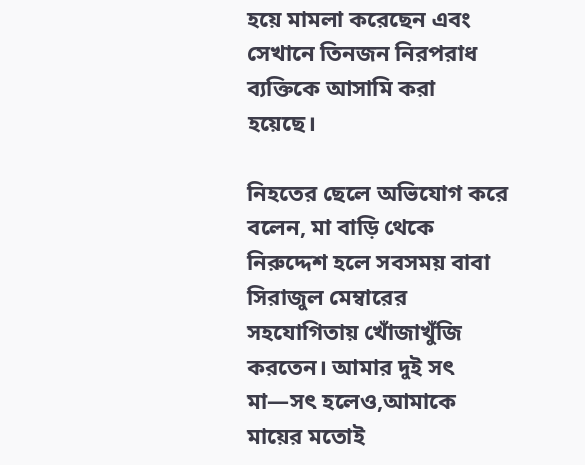হয়ে মামলা করেছেন এবং সেখানে তিনজন নিরপরাধ ব্যক্তিকে আসামি করা হয়েছে।

নিহতের ছেলে অভিযোগ করে বলেন, মা বাড়ি থেকে নিরুদ্দেশ হলে সবসময় বাবা সিরাজুল মেম্বারের সহযোগিতায় খোঁজাখুঁজি করতেন। আমার দুই সৎ মা—সৎ হলেও,আমাকে মায়ের মতোই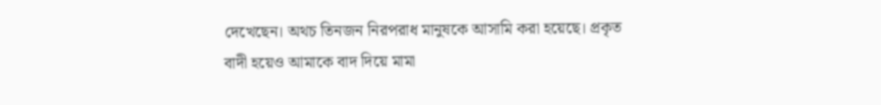দেখেছেন। অথচ তিনজন নিরপরাধ মানুষকে আসামি করা হয়েছে। প্রকৃত বাদী হয়েও আমাকে বাদ দিয়ে মামা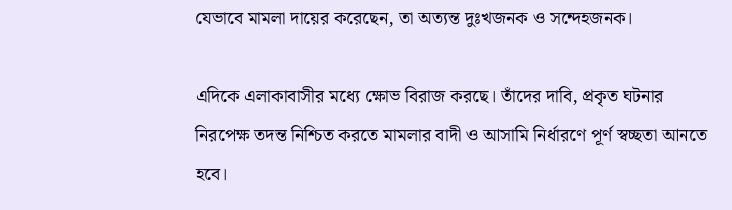যেভাবে মামলা দায়ের করেছেন, তা অত্যন্ত দুঃখজনক ও সন্দেহজনক।

এদিকে এলাকাবাসীর মধ্যে ক্ষোভ বিরাজ করছে। তাঁদের দাবি, প্রকৃত ঘটনার নিরপেক্ষ তদন্ত নিশ্চিত করতে মামলার বাদী ও আসামি নির্ধারণে পূর্ণ স্বচ্ছতা আনতে হবে।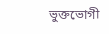ভুক্তভোগী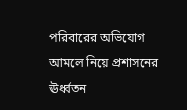পরিবারের অভিযোগ আমলে নিয়ে প্রশাসনের ঊর্ধ্বতন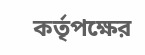কর্তৃপক্ষের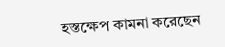হস্তক্ষেপ কামনা করেছেন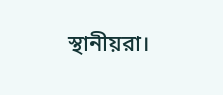স্থানীয়রা।